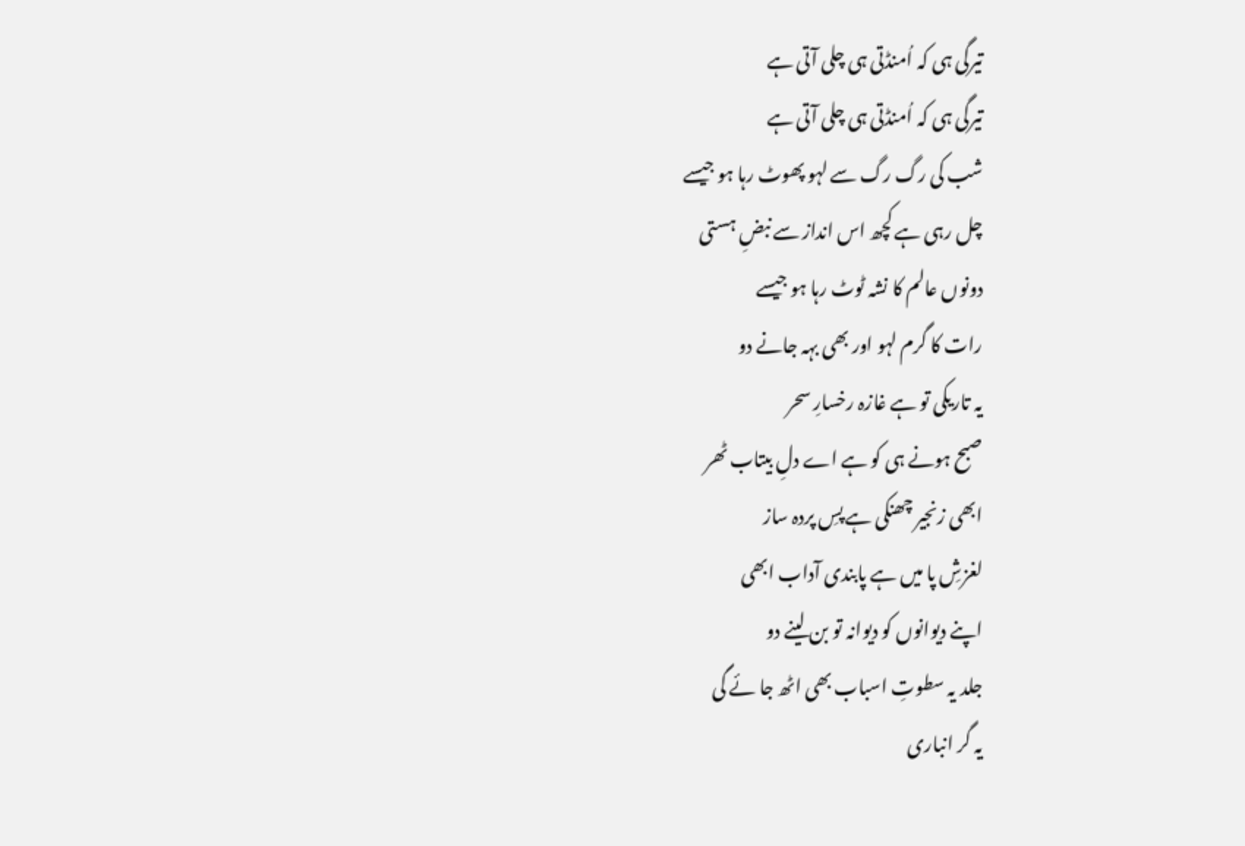تیرگی ہی کہ اُمنڈتی ہی چلی آتی ہے
تیرگی ہی کہ اُمنڈتی ہی چلی آتی ہے
شب کی رگ رگ سے لہو پھوٹ رہا ہو جیسے
چل رہی ہے کچھ اس انداز سے نبضِ ہستی
دونوں عالم کا نشہ ٹوٹ رہا ہو جیسے
رات کا گرم لہو اور بھی بہہ جانے دو
یہ تاریکی تو ہے غازہ رخسارِ سحر
صبح ہونے ہی کو ہے اے دلِ بیتاب ٹھر
ابھی زنجیر چھنکی ہے پسِ پردہ ساز
لغزشِ پا میں ہے پابندی آداب ابھی
اپنے دیوانوں کو دیوانہ تو بن لینے دو
جلد یہ سطوتِ اسباب بھی اٹھ جا ئے گی
یہ گر انباری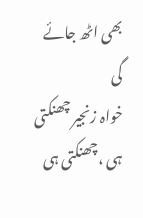بھی اٹھ جائے گی
خواہ زنجیر چھنکتی ہی ،چھنکتی ہی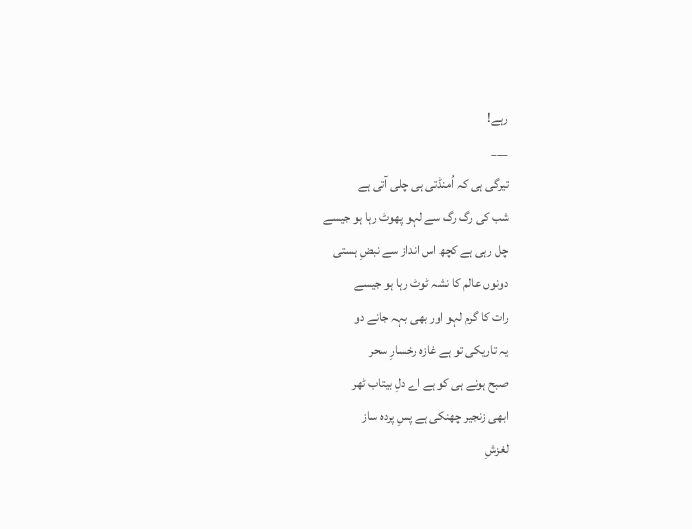رہے!
___
تیرگی ہی کہ اُمنڈتی ہی چلی آتی ہے
شب کی رگ رگ سے لہو پھوٹ رہا ہو جیسے
چل رہی ہے کچھ اس انداز سے نبضِ ہستی
دونوں عالم کا نشہ ٹوٹ رہا ہو جیسے
رات کا گرم لہو اور بھی بہہ جانے دو
یہ تاریکی تو ہے غازہ رخسارِ سحر
صبح ہونے ہی کو ہے اے دلِ بیتاب ٹھر
ابھی زنجیر چھنکی ہے پسِ پردہ ساز
لغزشِ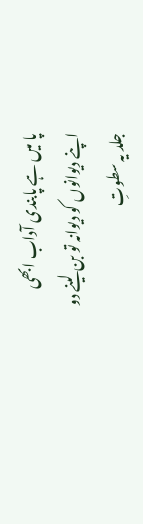پا میں ہے پابندی آداب ابھی
اپنے دیوانوں کو دیوانہ تو بن لینے دو
جلد یہ سطوتِ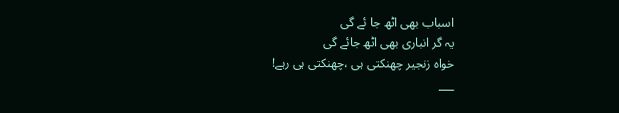اسباب بھی اٹھ جا ئے گی
یہ گر انباری بھی اٹھ جائے گی
خواہ زنجیر چھنکتی ہی ،چھنکتی ہی رہے!
___